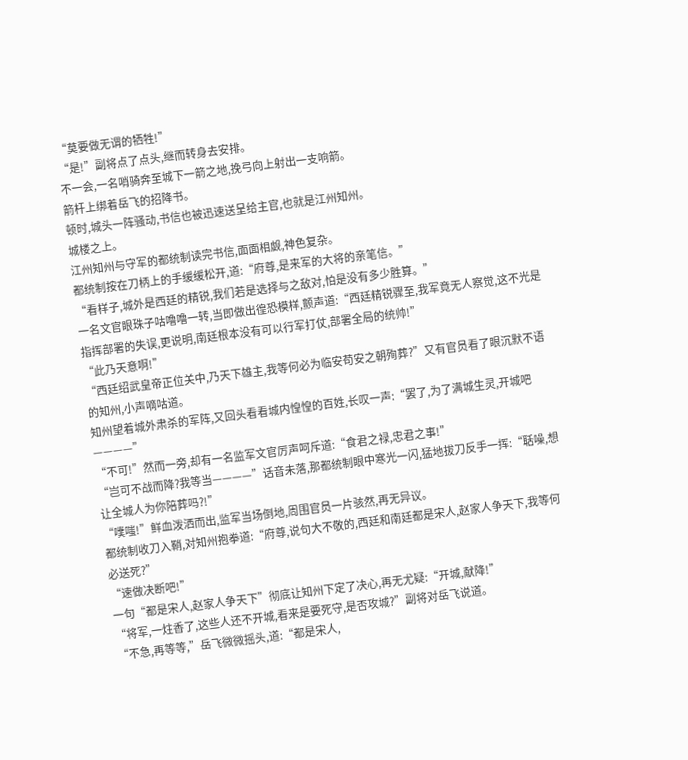“莫要做无谓的牺牲!”
“是!”副将点了点头,继而转身去安排。
不一会,一名哨骑奔至城下一箭之地,挽弓向上射出一支响箭。
箭杆上绑着岳飞的招降书。
顿时,城头一阵骚动,书信也被迅速送呈给主官,也就是江州知州。
城楼之上。
江州知州与守军的都统制读完书信,面面相觑,神色复杂。
都统制按在刀柄上的手缓缓松开,道:“府尊,是来军的大将的亲笔信。”
“看样子,城外是西廷的精锐,我们若是选择与之敌对,怕是没有多少胜算。”
一名文官眼珠子咕噜噜一转,当即做出徨恐模样,颤声道:“西廷精锐骤至,我军竟无人察觉,这不光是指挥部署的失误,更说明,南廷根本没有可以行军打仗,部署全局的统帅!”
“此乃天意啊!”
“西廷绍武皇帝正位关中,乃天下雄主,我等何必为临安苟安之朝殉葬?”又有官员看了眼沉默不语的知州,小声嘀咕道。
知州望着城外肃杀的军阵,又回头看看城内惶惶的百姓,长叹一声:“罢了,为了满城生灵,开城吧————”
“不可!”然而一旁,却有一名监军文官厉声呵斥道:“食君之禄,忠君之事!”
“岂可不战而降?我等当————”话音未落,那都统制眼中寒光一闪,猛地拔刀反手一挥:“聒噪,想让全城人为你陪葬吗?!”
“噗嗤!”鲜血泼洒而出,监军当场倒地,周围官员一片骇然,再无异议。
都统制收刀入鞘,对知州抱拳道:“府尊,说句大不敬的,西廷和南廷都是宋人,赵家人争天下,我等何必送死?”
“速做决断吧!”
一句“都是宋人,赵家人争天下”彻底让知州下定了决心,再无尤疑:“开城,献降!”
“将军,一炷香了,这些人还不开城,看来是要死守,是否攻城?”副将对岳飞说道。
“不急,再等等,”岳飞微微摇头,道:“都是宋人,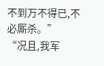不到万不得已,不必厮杀。”
“况且,我军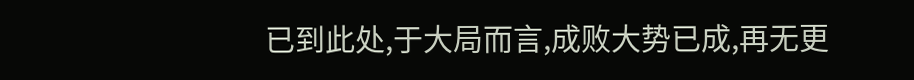已到此处,于大局而言,成败大势已成,再无更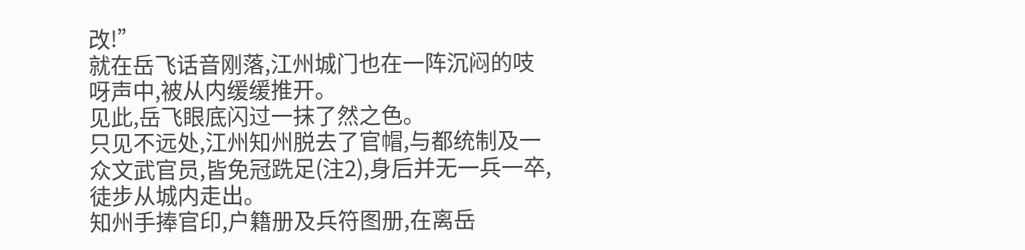改!”
就在岳飞话音刚落,江州城门也在一阵沉闷的吱呀声中,被从内缓缓推开。
见此,岳飞眼底闪过一抹了然之色。
只见不远处,江州知州脱去了官帽,与都统制及一众文武官员,皆免冠跣足(注2),身后并无一兵一卒,徒步从城内走出。
知州手捧官印,户籍册及兵符图册,在离岳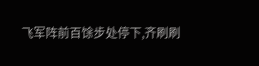飞军阵前百馀步处停下,齐刷刷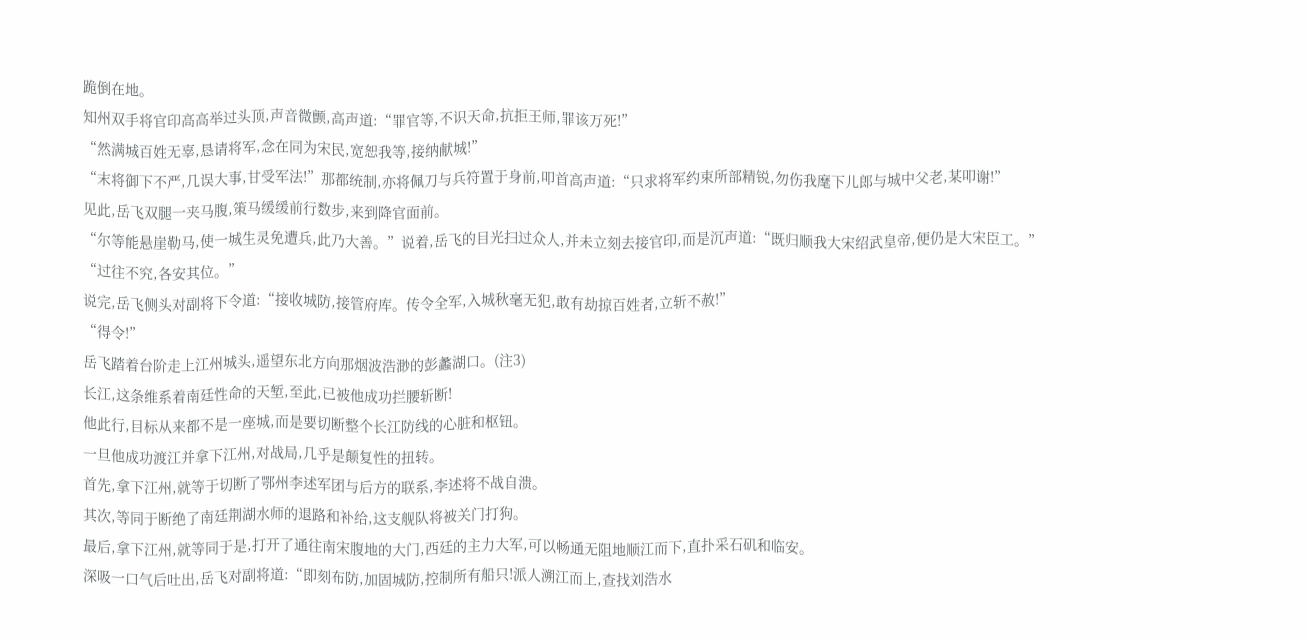跪倒在地。
知州双手将官印高高举过头顶,声音微颤,高声道:“罪官等,不识天命,抗拒王师,罪该万死!”
“然满城百姓无辜,恳请将军,念在同为宋民,宽恕我等,接纳献城!”
“末将御下不严,几误大事,甘受军法!”那都统制,亦将佩刀与兵符置于身前,叩首高声道:“只求将军约束所部精锐,勿伤我麾下儿郎与城中父老,某叩谢!”
见此,岳飞双腿一夹马腹,策马缓缓前行数步,来到降官面前。
“尔等能悬崖勒马,使一城生灵免遭兵,此乃大善。”说着,岳飞的目光扫过众人,并未立刻去接官印,而是沉声道:“既归顺我大宋绍武皇帝,便仍是大宋臣工。”
“过往不究,各安其位。”
说完,岳飞侧头对副将下令道:“接收城防,接管府库。传令全军,入城秋毫无犯,敢有劫掠百姓者,立斩不赦!”
“得令!”
岳飞踏着台阶走上江州城头,遥望东北方向那烟波浩渺的彭蠡湖口。(注3)
长江,这条维系着南廷性命的天堑,至此,已被他成功拦腰斩断!
他此行,目标从来都不是一座城,而是要切断整个长江防线的心脏和枢钮。
一旦他成功渡江并拿下江州,对战局,几乎是颠复性的扭转。
首先,拿下江州,就等于切断了鄂州李述军团与后方的联系,李述将不战自溃。
其次,等同于断绝了南廷荆湖水师的退路和补给,这支舰队将被关门打狗。
最后,拿下江州,就等同于是,打开了通往南宋腹地的大门,西廷的主力大军,可以畅通无阻地顺江而下,直扑采石矶和临安。
深吸一口气后吐出,岳飞对副将道:“即刻布防,加固城防,控制所有船只!派人溯江而上,查找刘浩水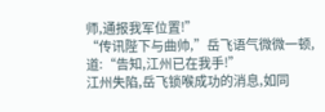师,通报我军位置!”
“传讯陛下与曲帅,”岳飞语气微微一顿,道:“告知,江州已在我手!”
江州失陷,岳飞锁喉成功的消息,如同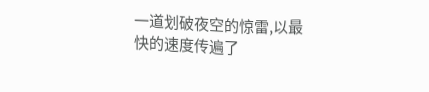一道划破夜空的惊雷,以最快的速度传遍了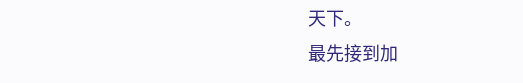天下。
最先接到加